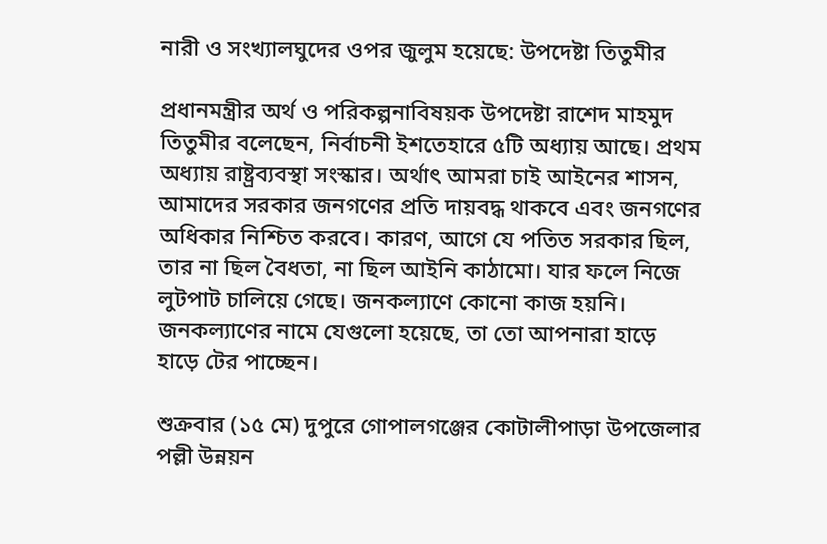নারী ও সংখ্যালঘুদের ওপর জুলুম হয়েছে: উপদেষ্টা তিতুমীর

প্রধানমন্ত্রীর অর্থ ও পরিকল্পনাবিষয়ক উপদেষ্টা রাশেদ মাহমুদ তিতুমীর বলেছেন, নির্বাচনী ইশতেহারে ৫টি অধ্যায় আছে। প্রথম অধ্যায় রাষ্ট্রব্যবস্থা সংস্কার। অর্থাৎ আমরা চাই আইনের শাসন, আমাদের সরকার জনগণের প্রতি দায়বদ্ধ থাকবে এবং জনগণের অধিকার নিশ্চিত করবে। কারণ, আগে যে পতিত সরকার ছিল, তার না ছিল বৈধতা, না ছিল আইনি কাঠামো। যার ফলে নিজে লুটপাট চালিয়ে গেছে। জনকল্যাণে কোনো কাজ হয়নি। জনকল্যাণের নামে যেগুলো হয়েছে, তা তো আপনারা হাড়ে হাড়ে টের পাচ্ছেন।

শুক্রবার (১৫ মে) দুপুরে গোপালগঞ্জের কোটালীপাড়া উপজেলার পল্লী উন্নয়ন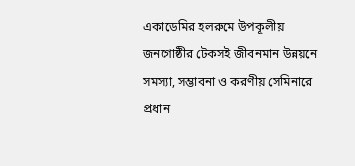একাডেমির হলরুমে উপকূলীয় জনগোষ্ঠীর টেকসই জীবনমান উন্নয়নে সমস্যা, সম্ভাবনা ও করণীয় সেমিনারে প্রধান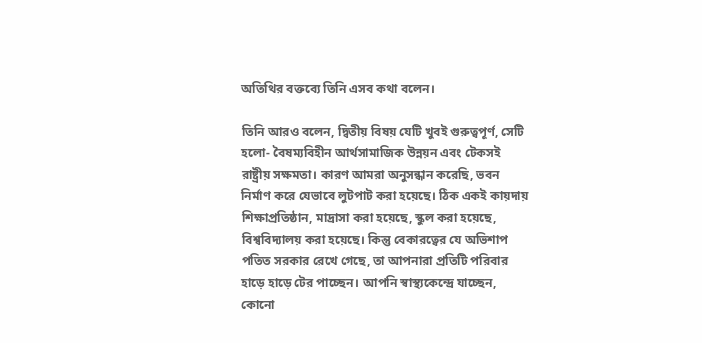অতিথির বক্তব্যে তিনি এসব কথা বলেন।

তিনি আরও বলেন, দ্বিতীয় বিষয় যেটি খুবই গুরুত্বপূর্ণ, সেটি হলো- বৈষম্যবিহীন আর্থসামাজিক উন্নয়ন এবং টেকসই রাষ্ট্রীয় সক্ষমতা। কারণ আমরা অনুসন্ধান করেছি, ভবন নির্মাণ করে যেভাবে লুটপাট করা হয়েছে। ঠিক একই কায়দায় শিক্ষাপ্রতিষ্ঠান, মাদ্রাসা করা হয়েছে, স্কুল করা হয়েছে, বিশ্ববিদ্যালয় করা হয়েছে। কিন্তু বেকারত্বের যে অভিশাপ পতিত সরকার রেখে গেছে, তা আপনারা প্রতিটি পরিবার হাড়ে হাড়ে টের পাচ্ছেন। আপনি স্বাস্থ্যকেন্দ্রে যাচ্ছেন, কোনো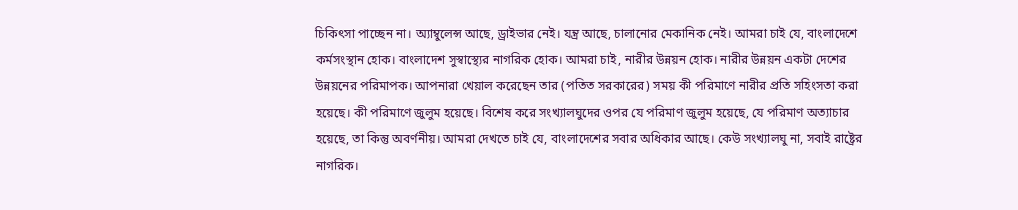চিকিৎসা পাচ্ছেন না। অ্যাম্বুলেন্স আছে, ড্রাইভার নেই। যন্ত্র আছে, চালানোর মেকানিক নেই। আমরা চাই যে, বাংলাদেশে কর্মসংস্থান হোক। বাংলাদেশ সুস্বাস্থ্যের নাগরিক হোক। আমরা চাই, নারীর উন্নয়ন হোক। নারীর উন্নয়ন একটা দেশের উন্নয়নের পরিমাপক। আপনারা খেয়াল করেছেন তার (পতিত সরকারের) সময় কী পরিমাণে নারীর প্রতি সহিংসতা করা হয়েছে। কী পরিমাণে জুলুম হয়েছে। বিশেষ করে সংখ্যালঘুদের ওপর যে পরিমাণ জুলুম হয়েছে, যে পরিমাণ অত্যাচার হয়েছে, তা কিন্তু অবর্ণনীয়। আমরা দেখতে চাই যে, বাংলাদেশের সবার অধিকার আছে। কেউ সংখ্যালঘু না, সবাই রাষ্ট্রের নাগরিক।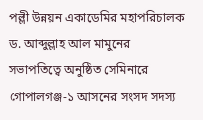পল্লী উন্নয়ন একাডেমির মহাপরিচালক ড. আব্দুল্লাহ আল মামুনের সভাপতিত্বে অনুষ্ঠিত সেমিনারে গোপালগঞ্জ-১ আসনের সংসদ সদস্য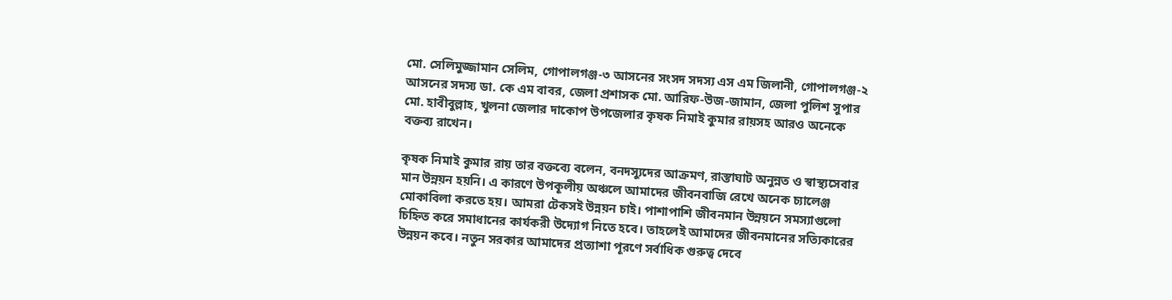মো. সেলিমুজ্জামান সেলিম, গোপালগঞ্জ-৩ আসনের সংসদ সদস্য এস এম জিলানী, গোপালগঞ্জ-২ আসনের সদস্য ডা. কে এম বাবর, জেলা প্রশাসক মো. আরিফ-উজ-জামান, জেলা পুলিশ সুপার মো. হাবীবুল্লাহ, খুলনা জেলার দাকোপ উপজেলার কৃষক নিমাই কুমার রায়সহ আরও অনেকে বক্তব্য রাখেন।

কৃষক নিমাই কুমার রায় তার বক্তব্যে বলেন, বনদস্যুদের আক্রমণ, রাস্তাঘাট অনুন্নত ও স্বাস্থ্যসেবার মান উন্নয়ন হয়নি। এ কারণে উপকূলীয় অঞ্চলে আমাদের জীবনবাজি রেখে অনেক চ্যালেঞ্জ মোকাবিলা করতে হয়। আমরা টেকসই উন্নয়ন চাই। পাশাপাশি জীবনমান উন্নয়নে সমস্যাগুলো চিহ্নিত করে সমাধানের কার্যকরী উদ্যোগ নিতে হবে। তাহলেই আমাদের জীবনমানের সত্যিকারের উন্নয়ন কবে। নতুন সরকার আমাদের প্রত্যাশা পূরণে সর্বাধিক গুরুত্ব দেবে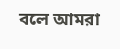বলে আমরা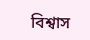বিশ্বাস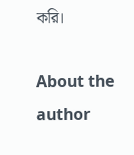করি।

About the author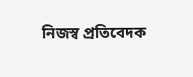নিজস্ব প্রতিবেদক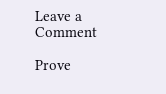Leave a Comment

Prove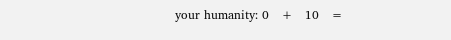your humanity: 0   +   10   =